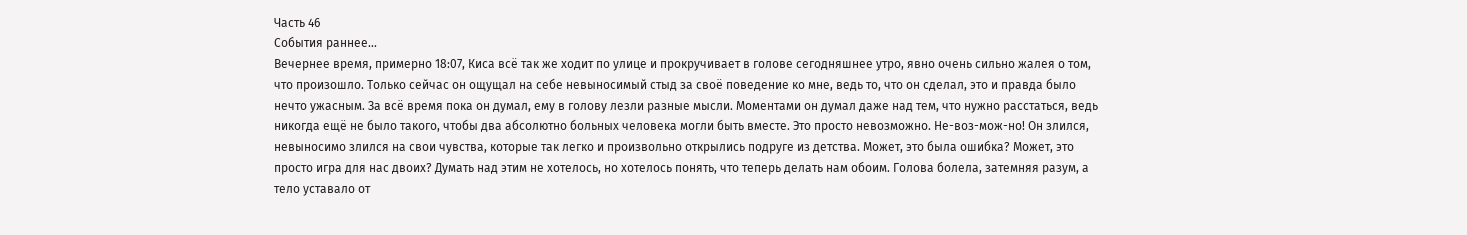Часть 46
События раннее...
Вечернее время, примерно 18:07, Киса всё так же ходит по улице и прокручивает в голове сегодняшнее утро, явно очень сильно жалея о том, что произошло. Только сейчас он ощущал на себе невыносимый стыд за своё поведение ко мне, ведь то, что он сделал, это и правда было нечто ужасным. За всё время пока он думал, ему в голову лезли разные мысли. Моментами он думал даже над тем, что нужно расстаться, ведь никогда ещё не было такого, чтобы два абсолютно больных человека могли быть вместе. Это просто невозможно. Не-воз-мож-но! Он злился, невыносимо злился на свои чувства, которые так легко и произвольно открылись подруге из детства. Может, это была ошибка? Может, это просто игра для нас двоих? Думать над этим не хотелось, но хотелось понять, что теперь делать нам обоим. Голова болела, затемняя разум, а тело уставало от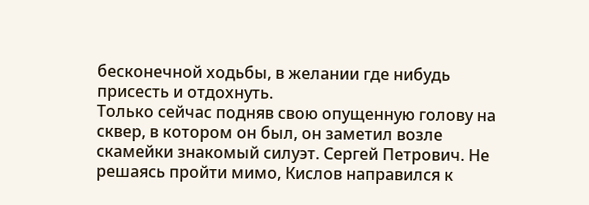бесконечной ходьбы, в желании где нибудь присесть и отдохнуть.
Только сейчас подняв свою опущенную голову на сквер, в котором он был, он заметил возле скамейки знакомый силуэт. Сергей Петрович. Не решаясь пройти мимо, Кислов направился к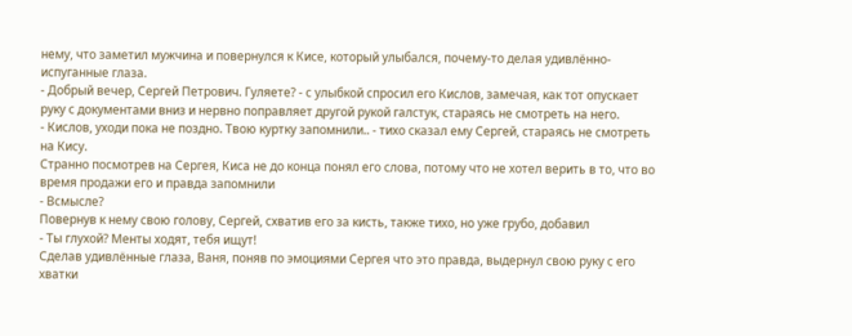нему, что заметил мужчина и повернулся к Кисе, который улыбался, почему-то делая удивлённо-испуганные глаза.
- Добрый вечер, Сергей Петрович. Гуляете? - с улыбкой спросил его Кислов, замечая, как тот опускает руку с документами вниз и нервно поправляет другой рукой галстук, стараясь не смотреть на него.
- Кислов, уходи пока не поздно. Твою куртку запомнили.. - тихо сказал ему Сергей, стараясь не смотреть на Кису.
Странно посмотрев на Сергея, Киса не до конца понял его слова, потому что не хотел верить в то, что во время продажи его и правда запомнили
- Всмысле?
Повернув к нему свою голову, Сергей, схватив его за кисть, также тихо, но уже грубо, добавил
- Ты глухой? Менты ходят, тебя ищут!
Сделав удивлённые глаза, Ваня, поняв по эмоциями Сергея что это правда, выдернул свою руку с его хватки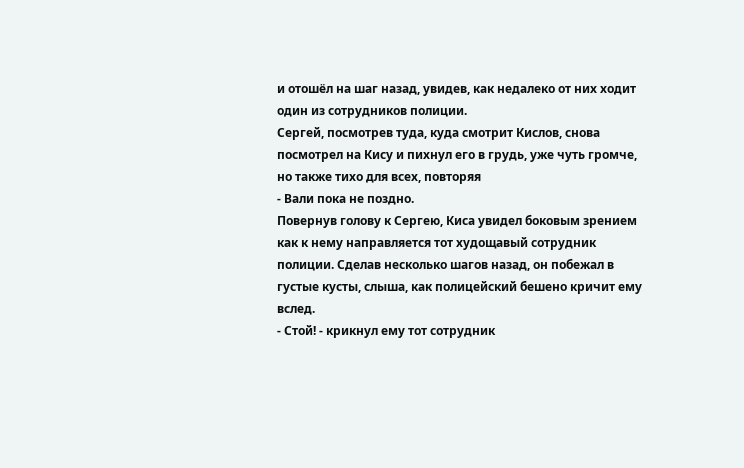и отошёл на шаг назад, увидев, как недалеко от них ходит один из сотрудников полиции.
Сергей, посмотрев туда, куда смотрит Кислов, снова посмотрел на Кису и пихнул его в грудь, уже чуть громче, но также тихо для всех, повторяя
- Вали пока не поздно.
Повернув голову к Сергею, Киса увидел боковым зрением как к нему направляется тот худощавый сотрудник полиции. Сделав несколько шагов назад, он побежал в густые кусты, слыша, как полицейский бешено кричит ему вслед.
- Стой! - крикнул ему тот сотрудник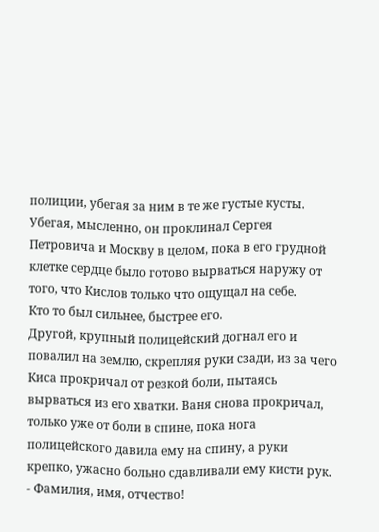полиции, убегая за ним в те же густые кусты.
Убегая, мысленно, он проклинал Сергея Петровича и Москву в целом, пока в его грудной клетке сердце было готово вырваться наружу от того, что Кислов только что ощущал на себе.
Кто то был сильнее, быстрее его.
Другой, крупный полицейский догнал его и повалил на землю, скрепляя руки сзади, из за чего Киса прокричал от резкой боли, пытаясь вырваться из его хватки. Ваня снова прокричал, только уже от боли в спине, пока нога полицейского давила ему на спину, а руки крепко, ужасно больно сдавливали ему кисти рук.
- Фамилия, имя, отчество!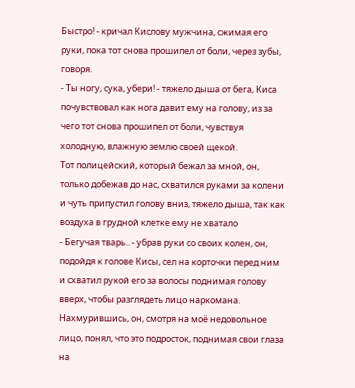Быстро! - кричал Кислову мужчина, сжимая его руки, пока тот снова прошипел от боли, через зубы, говоря.
- Ты ногу, сука, убери! - тяжело дыша от бега, Киса почувствовал как нога давит ему на голову, из за чего тот снова прошипел от боли, чувствуя холодную, влажную землю своей щекой.
Тот полицейский, который бежал за мной, он, только добежав до нас, схватился руками за колени и чуть припустил голову вниз, тяжело дыша, так как воздуха в грудной клетке ему не хватало
- Бегучая тварь.. - убрав руки со своих колен, он, подойдя к голове Кисы, сел на корточки перед ним и схватил рукой его за волосы поднимая голову вверх, чтобы разглядеть лицо наркомана. Нахмурившись, он, смотря на моё недовольное лицо, понял, что это подросток, поднимая свои глаза на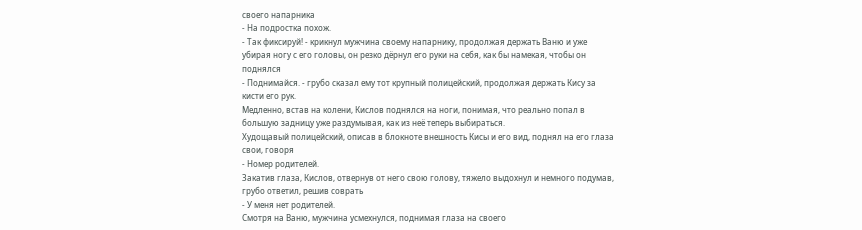своего напарника
- На подростка похож.
- Так фиксируй! - крикнул мужчина своему напарнику, продолжая держать Ваню и уже убирая ногу с его головы, он резко дёрнул его руки на себя, как бы намекая, чтобы он поднялся
- Поднимайся. - грубо сказал ему тот крупный полицейский, продолжая держать Кису за кисти его рук.
Медленно, встав на колени, Кислов поднялся на ноги, понимая, что реально попал в большую задницу уже раздумывая, как из неё теперь выбираться.
Худощавый полицейский, описав в блокноте внешность Кисы и его вид, поднял на его глаза свои, говоря
- Номер родителей.
Закатив глаза, Кислов, отвернув от него свою голову, тяжело выдохнул и немного подумав, грубо ответил, решив соврать
- У меня нет родителей.
Смотря на Ваню, мужчина усмехнулся, поднимая глаза на своего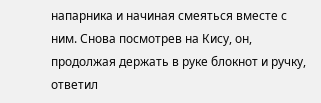напарника и начиная смеяться вместе с ним. Снова посмотрев на Кису, он, продолжая держать в руке блокнот и ручку, ответил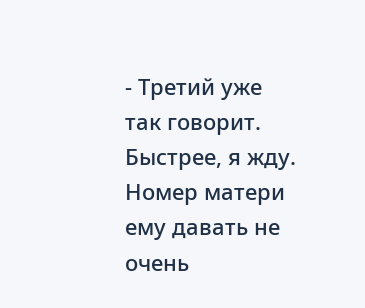- Третий уже так говорит. Быстрее, я жду.
Номер матери ему давать не очень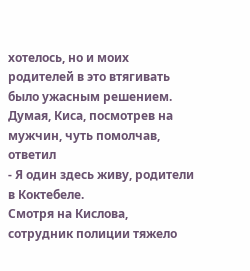хотелось, но и моих родителей в это втягивать было ужасным решением. Думая, Киса, посмотрев на мужчин, чуть помолчав, ответил
- Я один здесь живу, родители в Коктебеле.
Смотря на Кислова, сотрудник полиции тяжело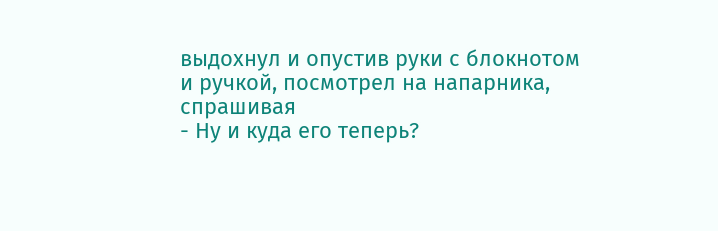выдохнул и опустив руки с блокнотом и ручкой, посмотрел на напарника, спрашивая
- Ну и куда его теперь?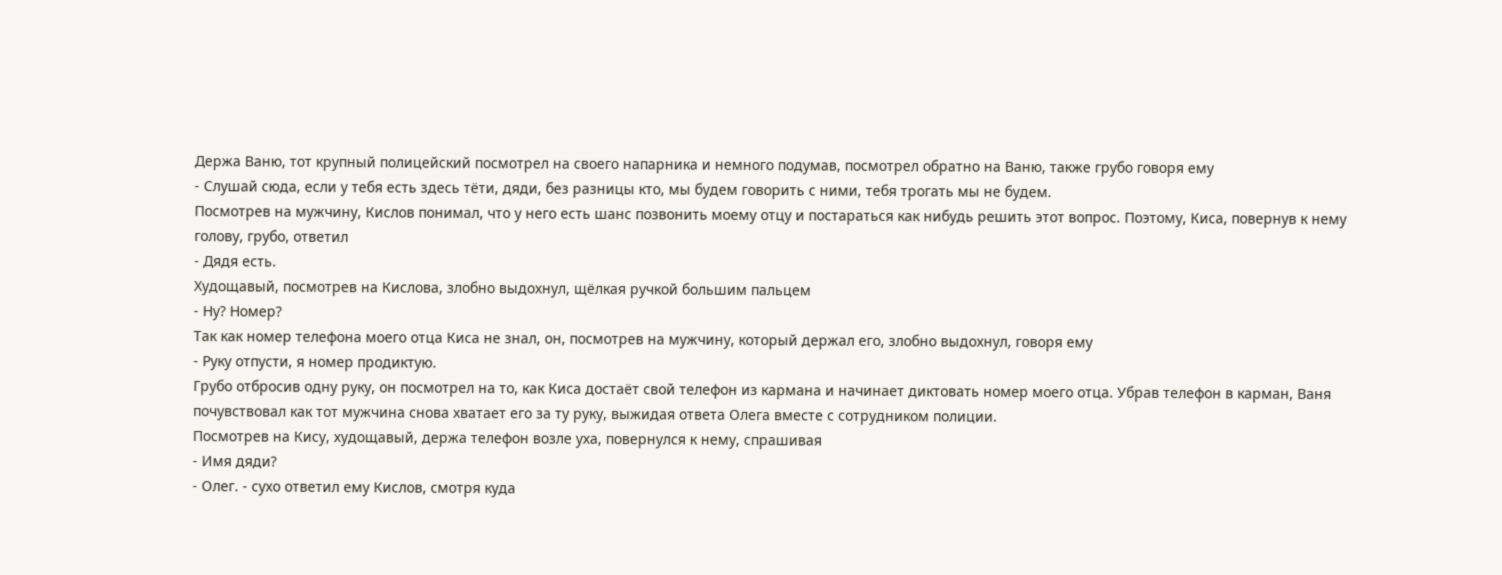Держа Ваню, тот крупный полицейский посмотрел на своего напарника и немного подумав, посмотрел обратно на Ваню, также грубо говоря ему
- Слушай сюда, если у тебя есть здесь тёти, дяди, без разницы кто, мы будем говорить с ними, тебя трогать мы не будем.
Посмотрев на мужчину, Кислов понимал, что у него есть шанс позвонить моему отцу и постараться как нибудь решить этот вопрос. Поэтому, Киса, повернув к нему голову, грубо, ответил
- Дядя есть.
Худощавый, посмотрев на Кислова, злобно выдохнул, щёлкая ручкой большим пальцем
- Ну? Номер?
Так как номер телефона моего отца Киса не знал, он, посмотрев на мужчину, который держал его, злобно выдохнул, говоря ему
- Руку отпусти, я номер продиктую.
Грубо отбросив одну руку, он посмотрел на то, как Киса достаёт свой телефон из кармана и начинает диктовать номер моего отца. Убрав телефон в карман, Ваня почувствовал как тот мужчина снова хватает его за ту руку, выжидая ответа Олега вместе с сотрудником полиции.
Посмотрев на Кису, худощавый, держа телефон возле уха, повернулся к нему, спрашивая
- Имя дяди?
- Олег. - сухо ответил ему Кислов, смотря куда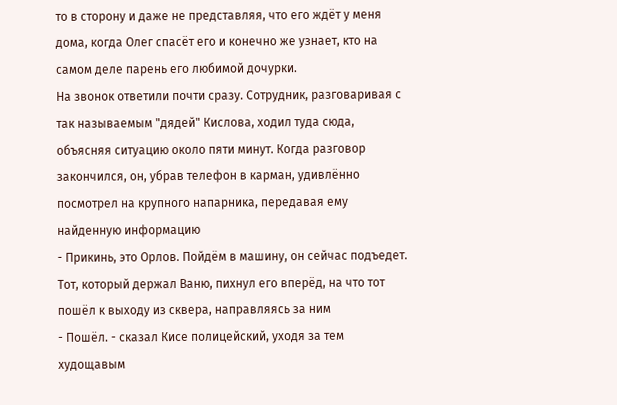то в сторону и даже не представляя, что его ждёт у меня дома, когда Олег спасёт его и конечно же узнает, кто на самом деле парень его любимой дочурки.
На звонок ответили почти сразу. Сотрудник, разговаривая с так называемым "дядей" Кислова, ходил туда сюда, объясняя ситуацию около пяти минут. Когда разговор закончился, он, убрав телефон в карман, удивлённо посмотрел на крупного напарника, передавая ему найденную информацию
- Прикинь, это Орлов. Пойдём в машину, он сейчас подъедет.
Тот, который держал Ваню, пихнул его вперёд, на что тот пошёл к выходу из сквера, направляясь за ним
- Пошёл. - сказал Кисе полицейский, уходя за тем худощавым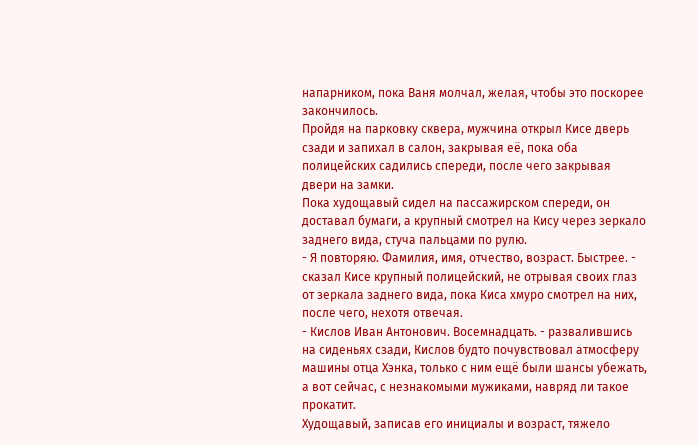напарником, пока Ваня молчал, желая, чтобы это поскорее закончилось.
Пройдя на парковку сквера, мужчина открыл Кисе дверь сзади и запихал в салон, закрывая её, пока оба полицейских садились спереди, после чего закрывая двери на замки.
Пока худощавый сидел на пассажирском спереди, он доставал бумаги, а крупный смотрел на Кису через зеркало заднего вида, стуча пальцами по рулю.
- Я повторяю. Фамилия, имя, отчество, возраст. Быстрее. - сказал Кисе крупный полицейский, не отрывая своих глаз от зеркала заднего вида, пока Киса хмуро смотрел на них, после чего, нехотя отвечая.
- Кислов Иван Антонович. Восемнадцать. - развалившись на сиденьях сзади, Кислов будто почувствовал атмосферу машины отца Хэнка, только с ним ещё были шансы убежать, а вот сейчас, с незнакомыми мужиками, навряд ли такое прокатит.
Худощавый, записав его инициалы и возраст, тяжело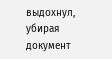выдохнул, убирая документ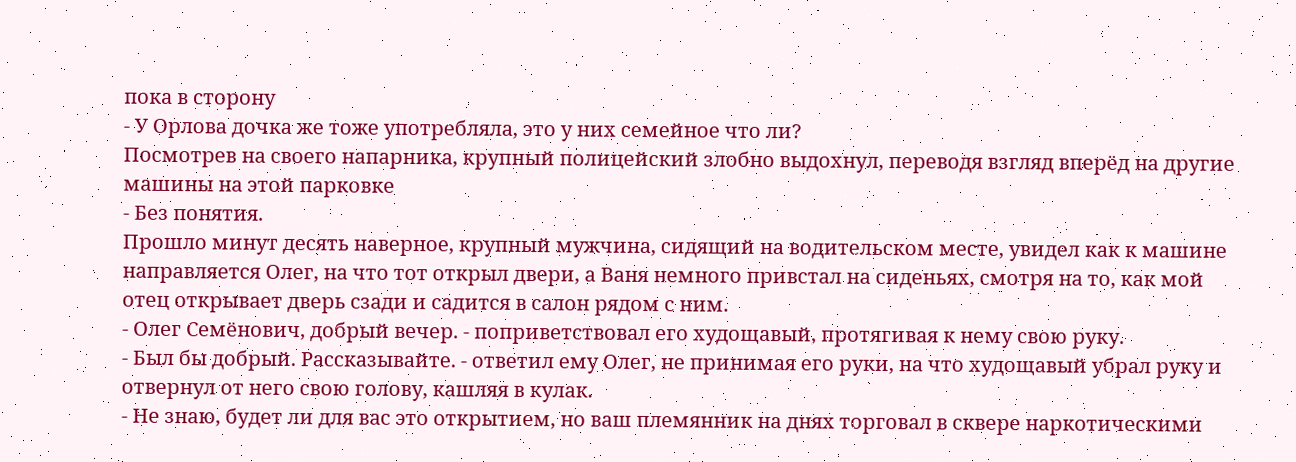пока в сторону
- У Орлова дочка же тоже употребляла, это у них семейное что ли?
Посмотрев на своего напарника, крупный полицейский злобно выдохнул, переводя взгляд вперёд на другие машины на этой парковке
- Без понятия.
Прошло минут десять наверное, крупный мужчина, сидящий на водительском месте, увидел как к машине направляется Олег, на что тот открыл двери, а Ваня немного привстал на сиденьях, смотря на то, как мой отец открывает дверь сзади и садится в салон рядом с ним.
- Олег Семёнович, добрый вечер. - поприветствовал его худощавый, протягивая к нему свою руку.
- Был бы добрый. Рассказывайте. - ответил ему Олег, не принимая его руки, на что худощавый убрал руку и отвернул от него свою голову, кашляя в кулак.
- Не знаю, будет ли для вас это открытием, но ваш племянник на днях торговал в сквере наркотическими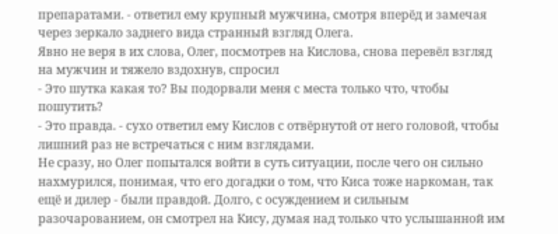препаратами. - ответил ему крупный мужчина, смотря вперёд и замечая через зеркало заднего вида странный взгляд Олега.
Явно не веря в их слова, Олег, посмотрев на Кислова, снова перевёл взгляд на мужчин и тяжело вздохнув, спросил
- Это шутка какая то? Вы подорвали меня с места только что, чтобы пошутить?
- Это правда. - сухо ответил ему Кислов с отвёрнутой от него головой, чтобы лишний раз не встречаться с ним взглядами.
Не сразу, но Олег попытался войти в суть ситуации, после чего он сильно нахмурился, понимая, что его догадки о том, что Киса тоже наркоман, так ещё и дилер - были правдой. Долго, с осуждением и сильным разочарованием, он смотрел на Кису, думая над только что услышанной им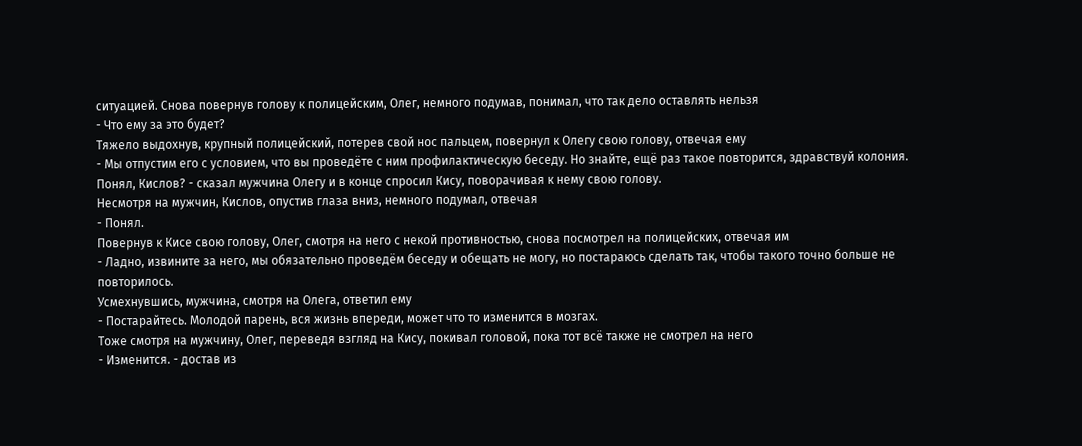ситуацией. Снова повернув голову к полицейским, Олег, немного подумав, понимал, что так дело оставлять нельзя
- Что ему за это будет?
Тяжело выдохнув, крупный полицейский, потерев свой нос пальцем, повернул к Олегу свою голову, отвечая ему
- Мы отпустим его с условием, что вы проведёте с ним профилактическую беседу. Но знайте, ещё раз такое повторится, здравствуй колония. Понял, Кислов? - сказал мужчина Олегу и в конце спросил Кису, поворачивая к нему свою голову.
Несмотря на мужчин, Кислов, опустив глаза вниз, немного подумал, отвечая
- Понял.
Повернув к Кисе свою голову, Олег, смотря на него с некой противностью, снова посмотрел на полицейских, отвечая им
- Ладно, извините за него, мы обязательно проведём беседу и обещать не могу, но постараюсь сделать так, чтобы такого точно больше не повторилось.
Усмехнувшись, мужчина, смотря на Олега, ответил ему
- Постарайтесь. Молодой парень, вся жизнь впереди, может что то изменится в мозгах.
Тоже смотря на мужчину, Олег, переведя взгляд на Кису, покивал головой, пока тот всё также не смотрел на него
- Изменится. - достав из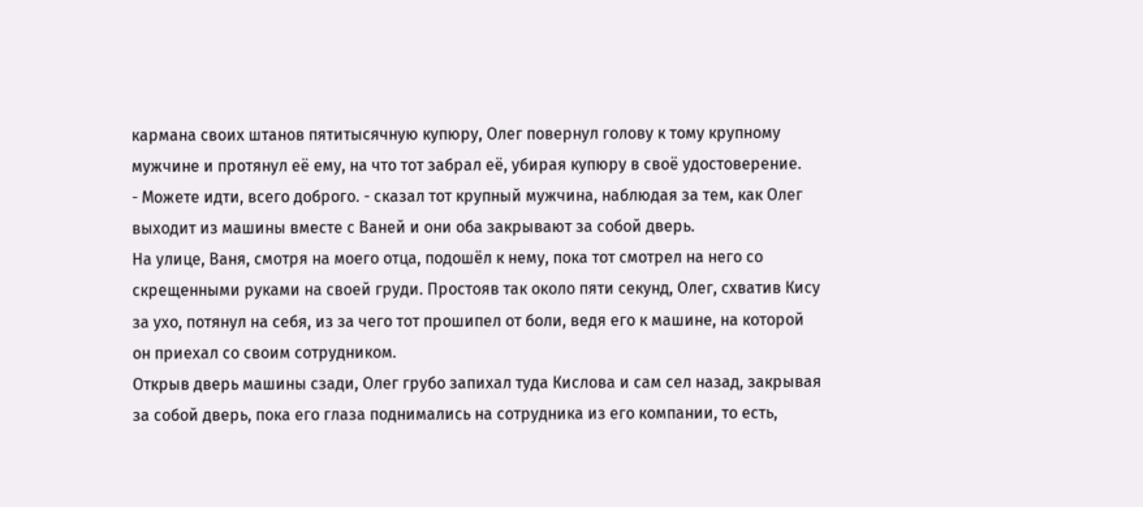кармана своих штанов пятитысячную купюру, Олег повернул голову к тому крупному мужчине и протянул её ему, на что тот забрал её, убирая купюру в своё удостоверение.
- Можете идти, всего доброго. - сказал тот крупный мужчина, наблюдая за тем, как Олег выходит из машины вместе с Ваней и они оба закрывают за собой дверь.
На улице, Ваня, смотря на моего отца, подошёл к нему, пока тот смотрел на него со скрещенными руками на своей груди. Простояв так около пяти секунд, Олег, схватив Кису за ухо, потянул на себя, из за чего тот прошипел от боли, ведя его к машине, на которой он приехал со своим сотрудником.
Открыв дверь машины сзади, Олег грубо запихал туда Кислова и сам сел назад, закрывая за собой дверь, пока его глаза поднимались на сотрудника из его компании, то есть,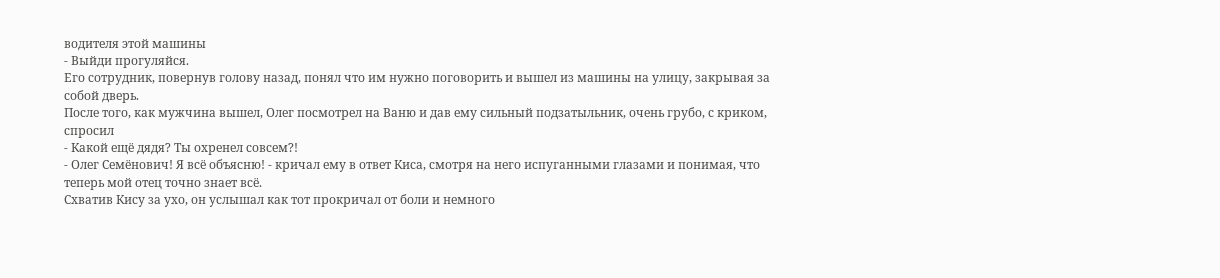водителя этой машины
- Выйди прогуляйся.
Его сотрудник, повернув голову назад, понял что им нужно поговорить и вышел из машины на улицу, закрывая за собой дверь.
После того, как мужчина вышел, Олег посмотрел на Ваню и дав ему сильный подзатыльник, очень грубо, с криком, спросил
- Какой ещё дядя? Ты охренел совсем?!
- Олег Семёнович! Я всё объясню! - кричал ему в ответ Киса, смотря на него испуганными глазами и понимая, что теперь мой отец точно знает всё.
Схватив Кису за ухо, он услышал как тот прокричал от боли и немного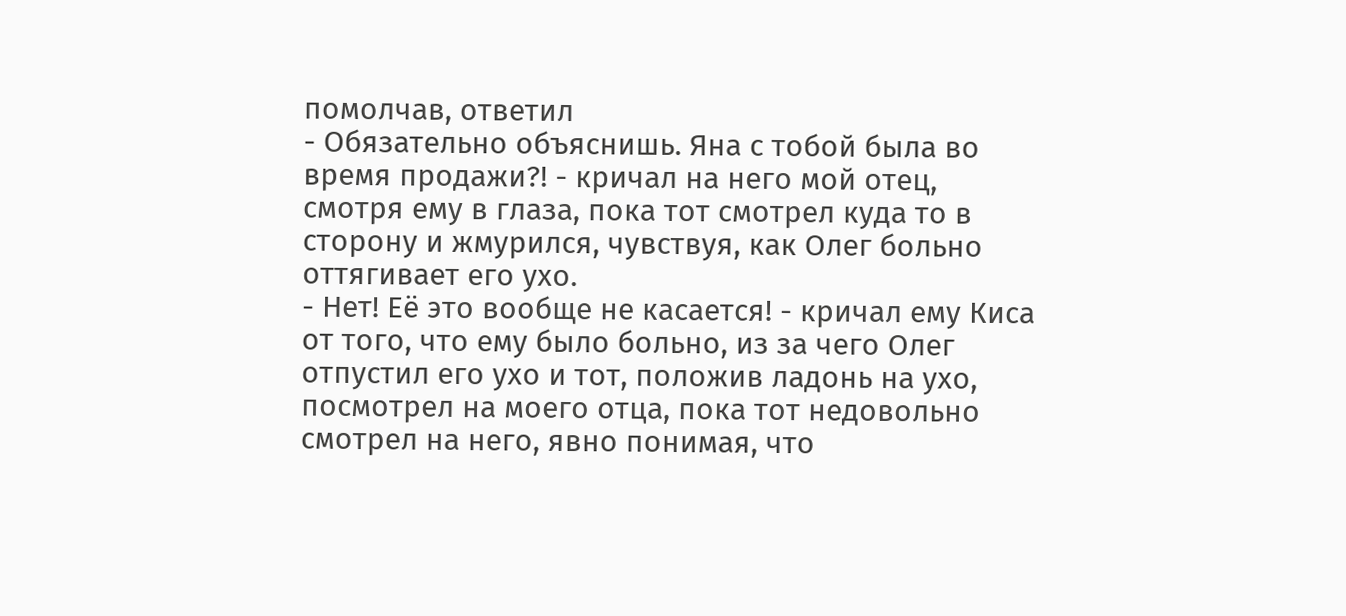помолчав, ответил
- Обязательно объяснишь. Яна с тобой была во время продажи?! - кричал на него мой отец, смотря ему в глаза, пока тот смотрел куда то в сторону и жмурился, чувствуя, как Олег больно оттягивает его ухо.
- Нет! Её это вообще не касается! - кричал ему Киса от того, что ему было больно, из за чего Олег отпустил его ухо и тот, положив ладонь на ухо, посмотрел на моего отца, пока тот недовольно смотрел на него, явно понимая, что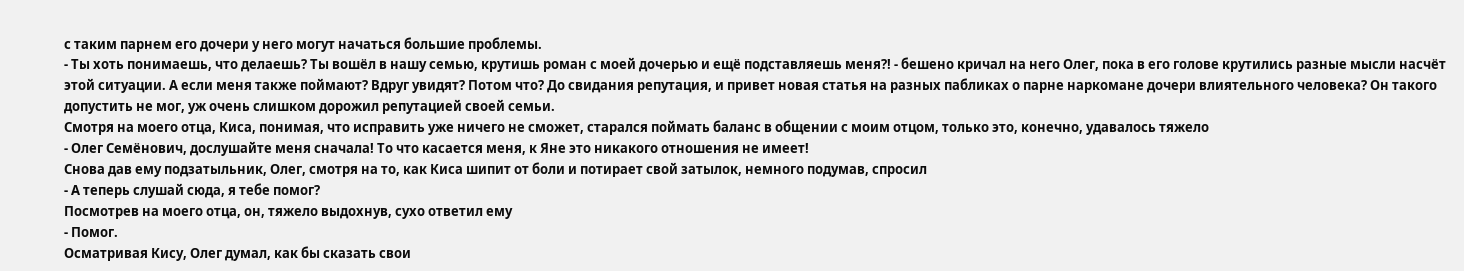с таким парнем его дочери у него могут начаться большие проблемы.
- Ты хоть понимаешь, что делаешь? Ты вошёл в нашу семью, крутишь роман с моей дочерью и ещё подставляешь меня?! - бешено кричал на него Олег, пока в его голове крутились разные мысли насчёт этой ситуации. А если меня также поймают? Вдруг увидят? Потом что? До свидания репутация, и привет новая статья на разных пабликах о парне наркомане дочери влиятельного человека? Он такого допустить не мог, уж очень слишком дорожил репутацией своей семьи.
Смотря на моего отца, Киса, понимая, что исправить уже ничего не сможет, старался поймать баланс в общении с моим отцом, только это, конечно, удавалось тяжело
- Олег Семёнович, дослушайте меня сначала! То что касается меня, к Яне это никакого отношения не имеет!
Снова дав ему подзатыльник, Олег, смотря на то, как Киса шипит от боли и потирает свой затылок, немного подумав, спросил
- А теперь слушай сюда, я тебе помог?
Посмотрев на моего отца, он, тяжело выдохнув, сухо ответил ему
- Помог.
Осматривая Кису, Олег думал, как бы сказать свои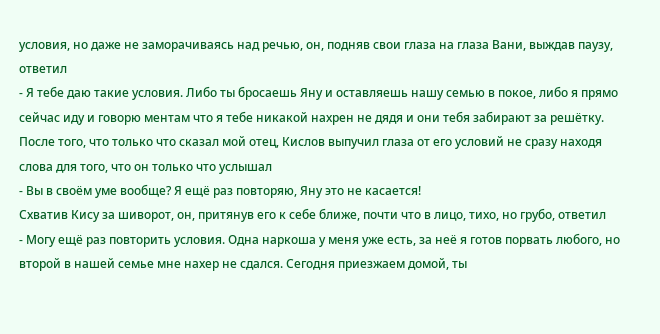условия, но даже не заморачиваясь над речью, он, подняв свои глаза на глаза Вани, выждав паузу, ответил
- Я тебе даю такие условия. Либо ты бросаешь Яну и оставляешь нашу семью в покое, либо я прямо сейчас иду и говорю ментам что я тебе никакой нахрен не дядя и они тебя забирают за решётку.
После того, что только что сказал мой отец, Кислов выпучил глаза от его условий не сразу находя слова для того, что он только что услышал
- Вы в своём уме вообще? Я ещё раз повторяю, Яну это не касается!
Схватив Кису за шиворот, он, притянув его к себе ближе, почти что в лицо, тихо, но грубо, ответил
- Могу ещё раз повторить условия. Одна наркоша у меня уже есть, за неё я готов порвать любого, но второй в нашей семье мне нахер не сдался. Сегодня приезжаем домой, ты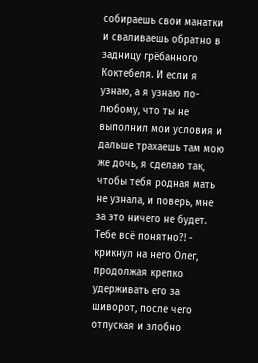собираешь свои манатки и сваливаешь обратно в задницу грёбанного Коктебеля. И если я узнаю, а я узнаю по-любому, что ты не выполнил мои условия и дальше трахаешь там мою же дочь, я сделаю так, чтобы тебя родная мать не узнала, и поверь, мне за это ничего не будет. Тебе всё понятно?! - крикнул на него Олег, продолжая крепко удерживать его за шиворот, после чего отпуская и злобно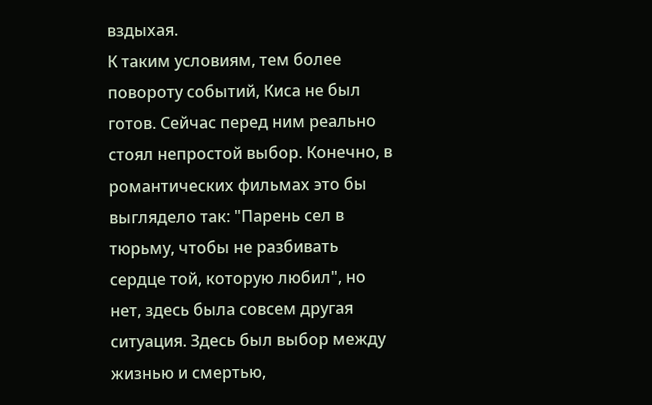вздыхая.
К таким условиям, тем более повороту событий, Киса не был готов. Сейчас перед ним реально стоял непростой выбор. Конечно, в романтических фильмах это бы выглядело так: "Парень сел в тюрьму, чтобы не разбивать сердце той, которую любил", но нет, здесь была совсем другая ситуация. Здесь был выбор между жизнью и смертью,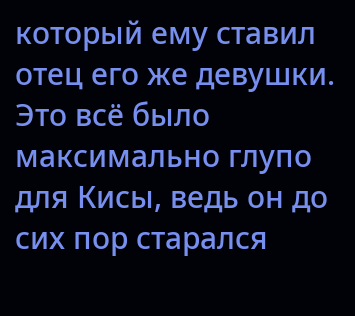который ему ставил отец его же девушки. Это всё было максимально глупо для Кисы, ведь он до сих пор старался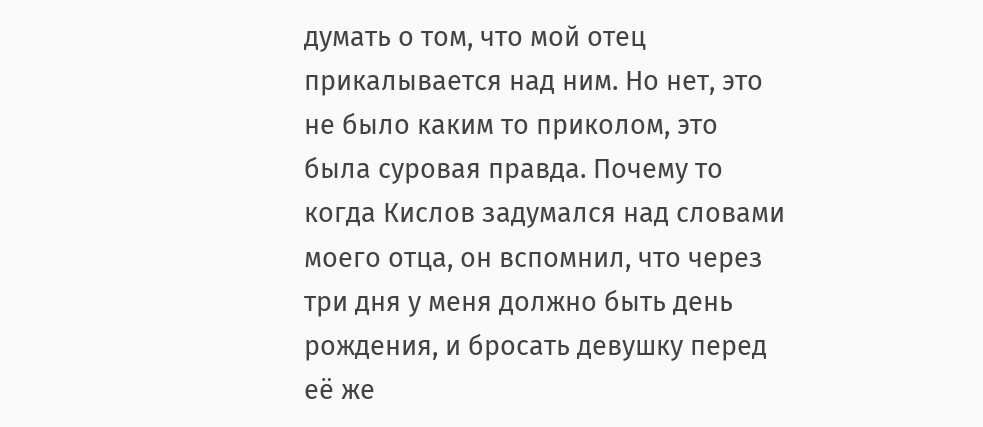думать о том, что мой отец прикалывается над ним. Но нет, это не было каким то приколом, это была суровая правда. Почему то когда Кислов задумался над словами моего отца, он вспомнил, что через три дня у меня должно быть день рождения, и бросать девушку перед её же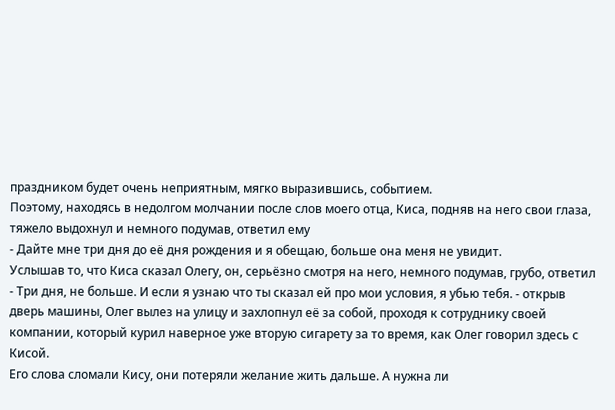праздником будет очень неприятным, мягко выразившись, событием.
Поэтому, находясь в недолгом молчании после слов моего отца, Киса, подняв на него свои глаза, тяжело выдохнул и немного подумав, ответил ему
- Дайте мне три дня до её дня рождения и я обещаю, больше она меня не увидит.
Услышав то, что Киса сказал Олегу, он, серьёзно смотря на него, немного подумав, грубо, ответил
- Три дня, не больше. И если я узнаю что ты сказал ей про мои условия, я убью тебя. - открыв дверь машины, Олег вылез на улицу и захлопнул её за собой, проходя к сотруднику своей компании, который курил наверное уже вторую сигарету за то время, как Олег говорил здесь с Кисой.
Его слова сломали Кису, они потеряли желание жить дальше. А нужна ли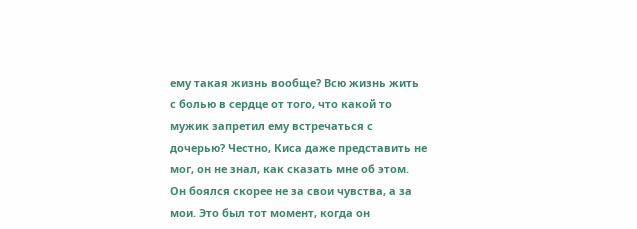ему такая жизнь вообще? Всю жизнь жить с болью в сердце от того, что какой то мужик запретил ему встречаться с дочерью? Честно, Киса даже представить не мог, он не знал, как сказать мне об этом. Он боялся скорее не за свои чувства, а за мои. Это был тот момент, когда он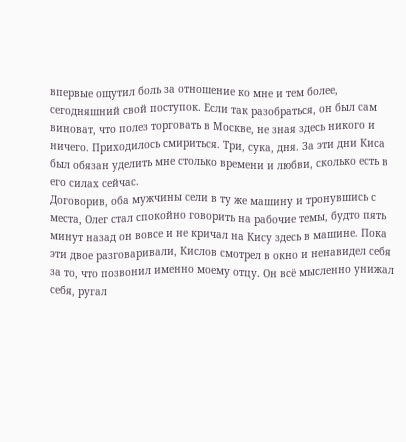впервые ощутил боль за отношение ко мне и тем более, сегодняшний свой поступок. Если так разобраться, он был сам виноват, что полез торговать в Москве, не зная здесь никого и ничего. Приходилось смириться. Три, сука, дня. За эти дни Киса был обязан уделить мне столько времени и любви, сколько есть в его силах сейчас.
Договорив, оба мужчины сели в ту же машину и тронувшись с места, Олег стал спокойно говорить на рабочие темы, будто пять минут назад он вовсе и не кричал на Кису здесь в машине. Пока эти двое разговаривали, Кислов смотрел в окно и ненавидел себя за то, что позвонил именно моему отцу. Он всё мысленно унижал себя, ругал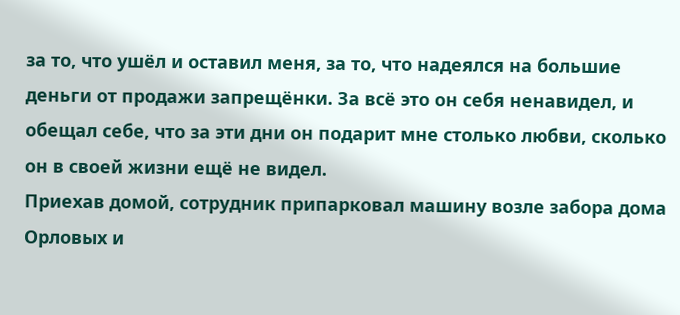за то, что ушёл и оставил меня, за то, что надеялся на большие деньги от продажи запрещёнки. За всё это он себя ненавидел, и обещал себе, что за эти дни он подарит мне столько любви, сколько он в своей жизни ещё не видел.
Приехав домой, сотрудник припарковал машину возле забора дома Орловых и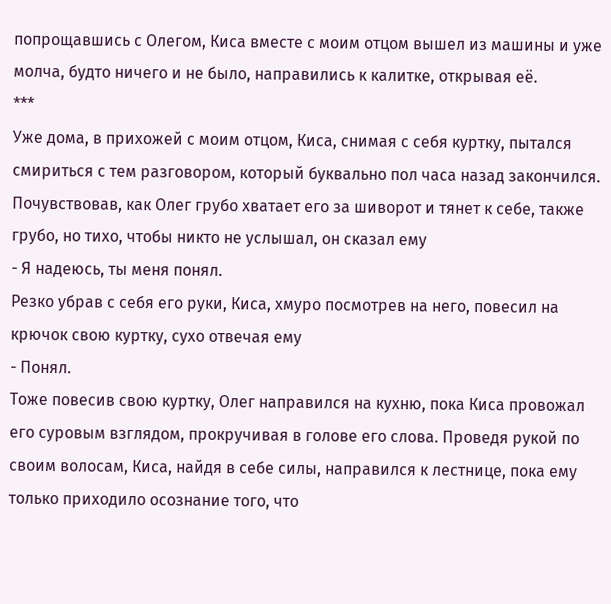попрощавшись с Олегом, Киса вместе с моим отцом вышел из машины и уже молча, будто ничего и не было, направились к калитке, открывая её.
***
Уже дома, в прихожей с моим отцом, Киса, снимая с себя куртку, пытался смириться с тем разговором, который буквально пол часа назад закончился. Почувствовав, как Олег грубо хватает его за шиворот и тянет к себе, также грубо, но тихо, чтобы никто не услышал, он сказал ему
- Я надеюсь, ты меня понял.
Резко убрав с себя его руки, Киса, хмуро посмотрев на него, повесил на крючок свою куртку, сухо отвечая ему
- Понял.
Тоже повесив свою куртку, Олег направился на кухню, пока Киса провожал его суровым взглядом, прокручивая в голове его слова. Проведя рукой по своим волосам, Киса, найдя в себе силы, направился к лестнице, пока ему только приходило осознание того, что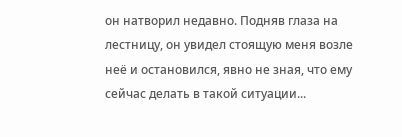он натворил недавно. Подняв глаза на лестницу, он увидел стоящую меня возле неё и остановился, явно не зная, что ему сейчас делать в такой ситуации...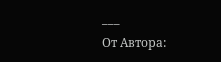___
От Автора: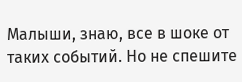Малыши, знаю, все в шоке от таких событий. Но не спешите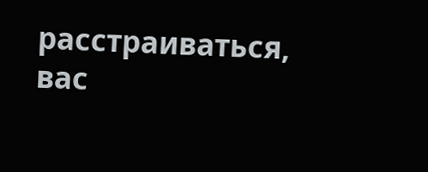расстраиваться, вас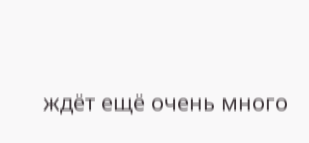ждёт ещё очень много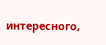интересного,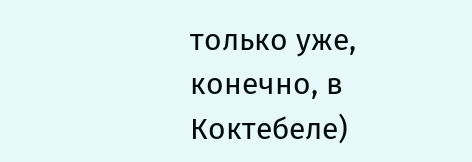только уже, конечно, в Коктебеле)